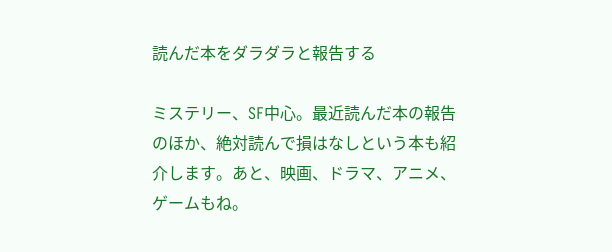読んだ本をダラダラと報告する

ミステリー、SF中心。最近読んだ本の報告のほか、絶対読んで損はなしという本も紹介します。あと、映画、ドラマ、アニメ、ゲームもね。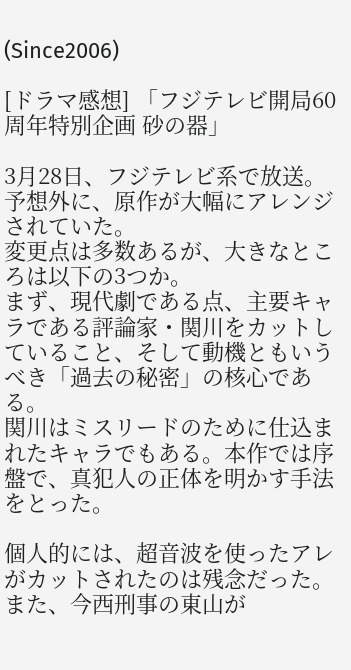(Since2006)

[ドラマ感想] 「フジテレビ開局60周年特別企画 砂の器」

3月28日、フジテレビ系で放送。
予想外に、原作が大幅にアレンジされていた。
変更点は多数あるが、大きなところは以下の3つか。
まず、現代劇である点、主要キャラである評論家・関川をカットしていること、そして動機ともいうべき「過去の秘密」の核心である。
関川はミスリードのために仕込まれたキャラでもある。本作では序盤で、真犯人の正体を明かす手法をとった。

個人的には、超音波を使ったアレがカットされたのは残念だった。
また、今西刑事の東山が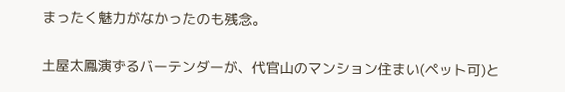まったく魅力がなかったのも残念。

土屋太鳳演ずるバーテンダーが、代官山のマンション住まい(ペット可)と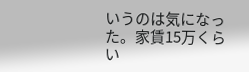いうのは気になった。家賃15万くらい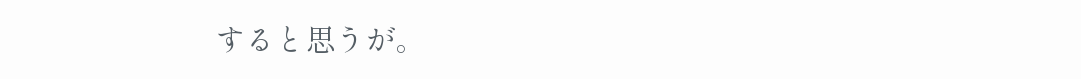すると思うが。